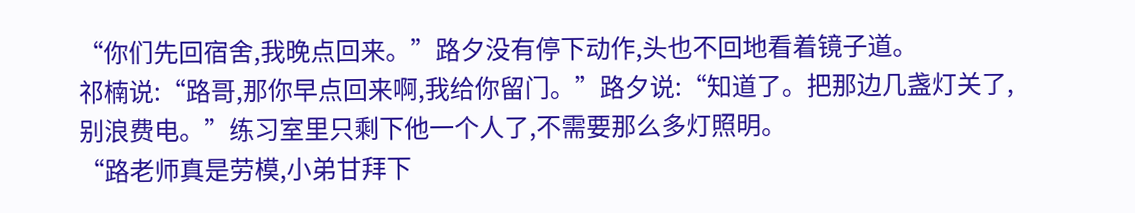“你们先回宿舍,我晚点回来。”路夕没有停下动作,头也不回地看着镜子道。
祁楠说:“路哥,那你早点回来啊,我给你留门。”路夕说:“知道了。把那边几盏灯关了,别浪费电。”练习室里只剩下他一个人了,不需要那么多灯照明。
“路老师真是劳模,小弟甘拜下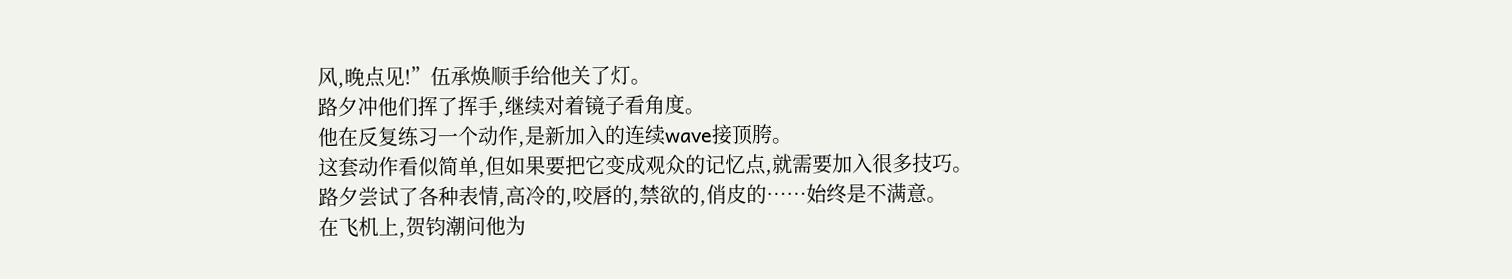风,晚点见!”伍承焕顺手给他关了灯。
路夕冲他们挥了挥手,继续对着镜子看角度。
他在反复练习一个动作,是新加入的连续wave接顶胯。
这套动作看似简单,但如果要把它变成观众的记忆点,就需要加入很多技巧。
路夕尝试了各种表情,高冷的,咬唇的,禁欲的,俏皮的……始终是不满意。
在飞机上,贺钧潮问他为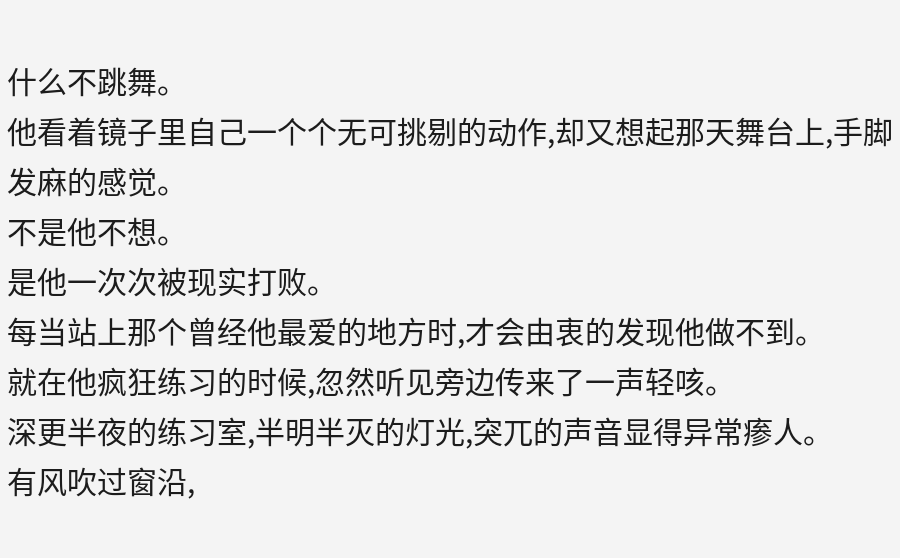什么不跳舞。
他看着镜子里自己一个个无可挑剔的动作,却又想起那天舞台上,手脚发麻的感觉。
不是他不想。
是他一次次被现实打败。
每当站上那个曾经他最爱的地方时,才会由衷的发现他做不到。
就在他疯狂练习的时候,忽然听见旁边传来了一声轻咳。
深更半夜的练习室,半明半灭的灯光,突兀的声音显得异常瘆人。
有风吹过窗沿,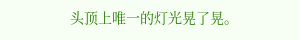头顶上唯一的灯光晃了晃。